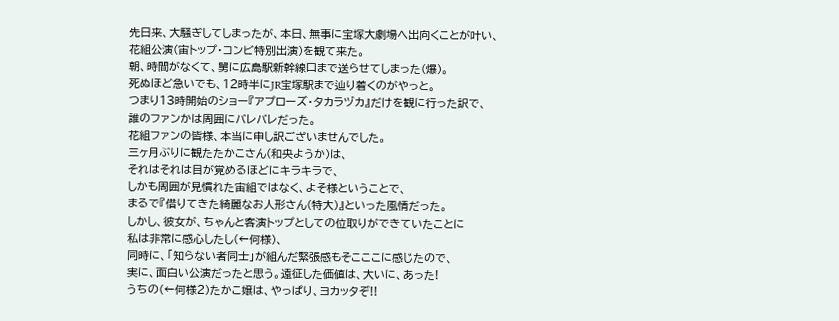先日来、大騒ぎしてしまったが、本日、無事に宝塚大劇場へ出向くことが叶い、
花組公演(宙トップ・コンビ特別出演)を観て来た。
朝、時間がなくて、舅に広島駅新幹線口まで送らせてしまった(爆)。
死ぬほど急いでも、12時半にJR宝塚駅まで辿り着くのがやっと。
つまり13時開始のショー『アプローズ・タカラヅカ』だけを観に行った訳で、
誰のファンかは周囲にバレバレだった。
花組ファンの皆様、本当に申し訳ございませんでした。
三ヶ月ぶりに観たたかこさん(和央ようか)は、
それはそれは目が覚めるほどにキラキラで、
しかも周囲が見慣れた宙組ではなく、よそ様ということで、
まるで『借りてきた綺麗なお人形さん(特大)』といった風情だった。
しかし、彼女が、ちゃんと客演トップとしての位取りができていたことに
私は非常に感心したし(←何様)、
同時に、「知らない者同士」が組んだ緊張感もそこここに感じたので、
実に、面白い公演だったと思う。遠征した価値は、大いに、あった!
うちの(←何様2)たかこ嬢は、やっぱり、ヨカッタぞ!!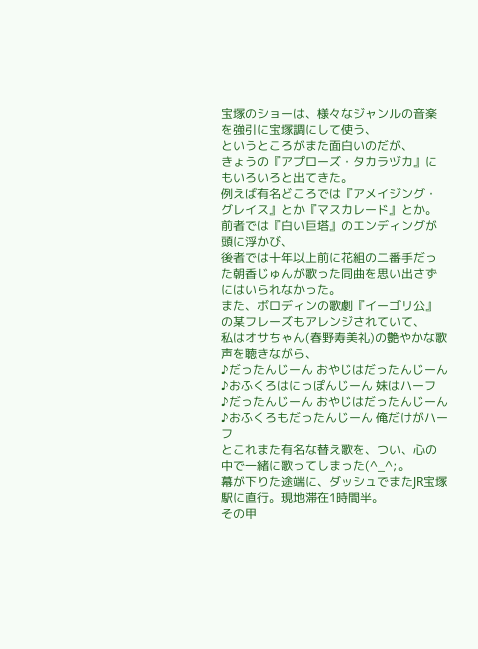宝塚のショーは、様々なジャンルの音楽を強引に宝塚調にして使う、
というところがまた面白いのだが、
きょうの『アプローズ・タカラヅカ』にもいろいろと出てきた。
例えば有名どころでは『アメイジング・グレイス』とか『マスカレード』とか。
前者では『白い巨塔』のエンディングが頭に浮かび、
後者では十年以上前に花組の二番手だった朝香じゅんが歌った同曲を思い出さずにはいられなかった。
また、ボロディンの歌劇『イーゴリ公』の某フレーズもアレンジされていて、
私はオサちゃん(春野寿美礼)の艶やかな歌声を聴きながら、
♪だったんじーん おやじはだったんじーん
♪おふくろはにっぽんじーん 妹はハーフ
♪だったんじーん おやじはだったんじーん
♪おふくろもだったんじーん 俺だけがハーフ
とこれまた有名な替え歌を、つい、心の中で一緒に歌ってしまった(^_^;。
幕が下りた途端に、ダッシュでまたJR宝塚駅に直行。現地滞在1時間半。
その甲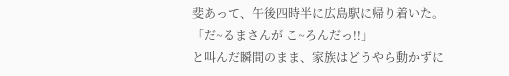斐あって、午後四時半に広島駅に帰り着いた。
「だ~るまさんが こ~ろんだっ!!」
と叫んだ瞬間のまま、家族はどうやら動かずに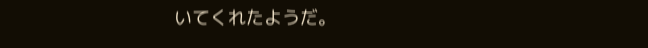いてくれたようだ。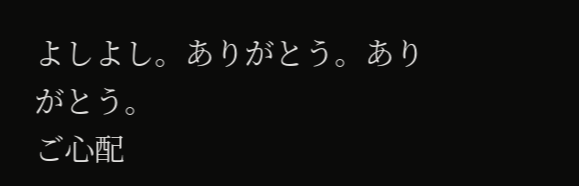よしよし。ありがとう。ありがとう。
ご心配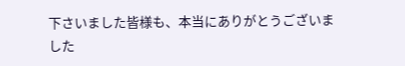下さいました皆様も、本当にありがとうございました